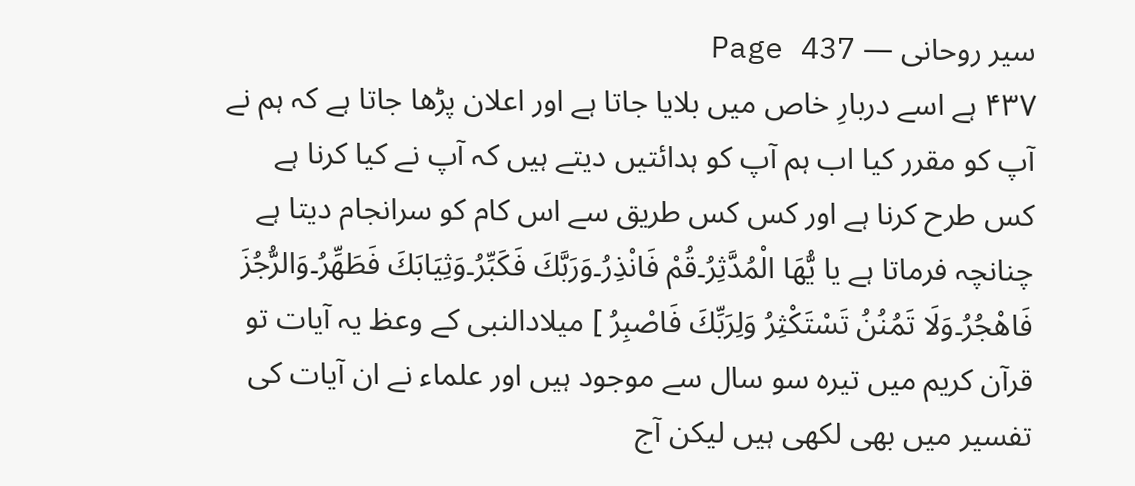سیر روحانی — Page 437
۴۳۷ ہے اسے دربارِ خاص میں بلایا جاتا ہے اور اعلان پڑھا جاتا ہے کہ ہم نے آپ کو مقرر کیا اب ہم آپ کو ہدائتیں دیتے ہیں کہ آپ نے کیا کرنا ہے کس طرح کرنا ہے اور کس کس طریق سے اس کام کو سرانجام دیتا ہے چنانچہ فرماتا ہے یا يُّهَا الْمُدَّثِرُ۔قُمْ فَانْذِرُ۔وَرَبَّكَ فَكَبِّرُ۔وَثِيَابَكَ فَطَهِّرُ۔وَالرُّجُزَ فَاهْجُرُ۔وَلَا تَمُنُنُ تَسْتَكْثِرُ وَلِرَبِّكَ فَاصْبِرُ ] میلادالنبی کے وعظ یہ آیات تو قرآن کریم میں تیرہ سو سال سے موجود ہیں اور علماء نے ان آیات کی تفسیر میں بھی لکھی ہیں لیکن آج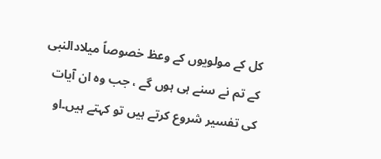کل کے مولویوں کے وعظ خصوصاً میلادالنبی کے تم نے سنے ہی ہوں گے ، جب وہ ان آیات کی تفسیر شروع کرتے ہیں تو کہتے ہیں۔او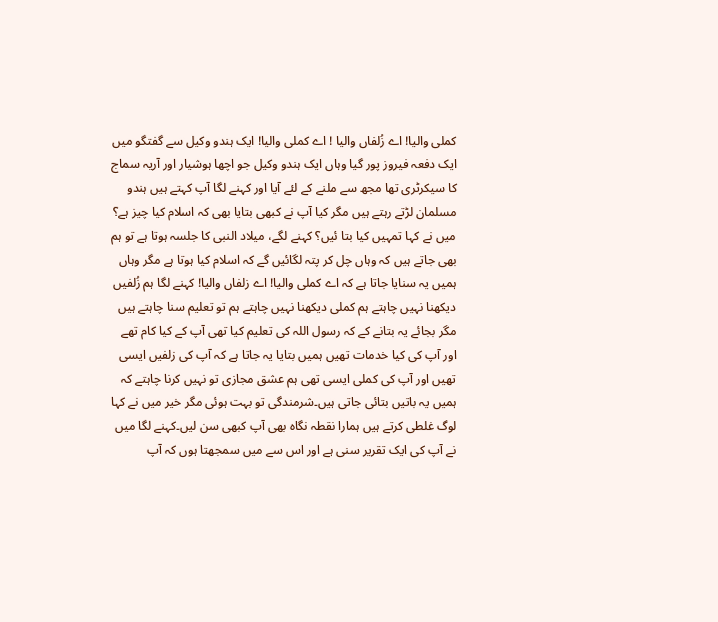کملی والیا! اے زُلفاں والیا ! اے کملی والیا! ایک ہندو وکیل سے گفتگو میں ایک دفعہ فیروز پور گیا وہاں ایک ہندو وکیل جو اچھا ہوشیار اور آریہ سماج کا سیکرٹری تھا مجھ سے ملنے کے لئے آیا اور کہنے لگا آپ کہتے ہیں ہندو مسلمان لڑتے رہتے ہیں مگر کیا آپ نے کبھی بتایا بھی کہ اسلام کیا چیز ہے؟ میں نے کہا تمہیں کیا بتا ئیں؟ کہنے لگے، میلاد النبی کا جلسہ ہوتا ہے تو ہم بھی جاتے ہیں کہ وہاں چل کر پتہ لگائیں گے کہ اسلام کیا ہوتا ہے مگر وہاں ہمیں یہ سنایا جاتا ہے کہ اے کملی والیا! اے زلفاں والیا! کہنے لگا ہم زُلفیں دیکھنا نہیں چاہتے ہم کملی دیکھنا نہیں چاہتے ہم تو تعلیم سنا چاہتے ہیں مگر بجائے یہ بتانے کے کہ رسول اللہ کی تعلیم کیا تھی آپ کے کیا کام تھے اور آپ کی کیا خدمات تھیں ہمیں بتایا یہ جاتا ہے کہ آپ کی زلفیں ایسی تھیں اور آپ کی کملی ایسی تھی ہم عشق مجازی تو نہیں کرنا چاہتے کہ ہمیں یہ باتیں بتائی جاتی ہیں۔شرمندگی تو بہت ہوئی مگر خیر میں نے کہا لوگ غلطی کرتے ہیں ہمارا نقطہ نگاہ بھی آپ کبھی سن لیں۔کہنے لگا میں نے آپ کی ایک تقریر سنی ہے اور اس سے میں سمجھتا ہوں کہ آپ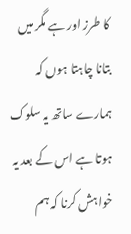کا طرز اور ہے مگر میں بتانا چاہتا ہوں کہ ہمارے ساتھ یہ سلوک ہوتا ہے اس کے بعد یہ خواہش کرنا کہ ہم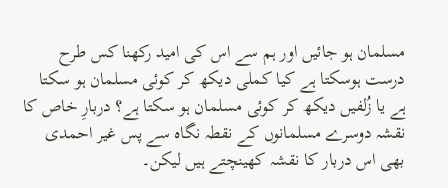مسلمان ہو جائیں اور ہم سے اس کی امید رکھنا کس طرح درست ہوسکتا ہے کیا کملی دیکھ کر کوئی مسلمان ہو سکتا ہے یا زُلفیں دیکھ کر کوئی مسلمان ہو سکتا ہے؟ دربارِ خاص کا نقشہ دوسرے مسلمانوں کے نقطہ نگاہ سے پس غیر احمدی بھی اس دربار کا نقشہ کھینچتے ہیں لیکن۔